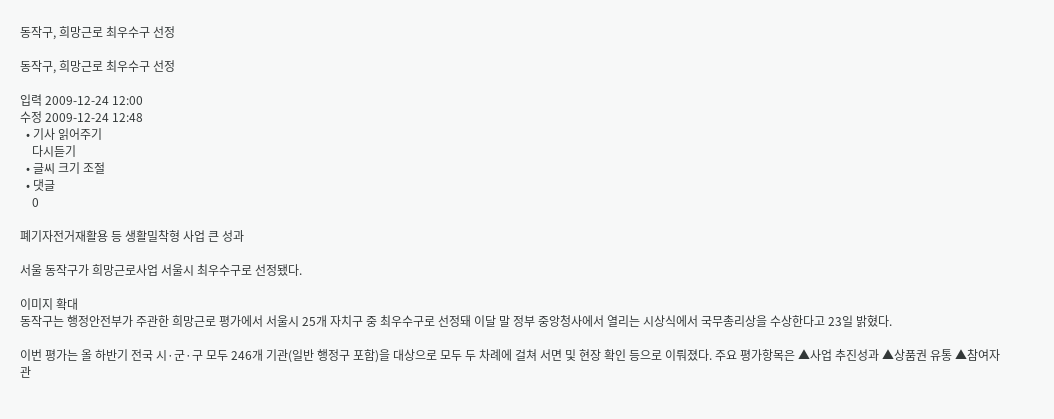동작구, 희망근로 최우수구 선정

동작구, 희망근로 최우수구 선정

입력 2009-12-24 12:00
수정 2009-12-24 12:48
  • 기사 읽어주기
    다시듣기
  • 글씨 크기 조절
  • 댓글
    0

폐기자전거재활용 등 생활밀착형 사업 큰 성과

서울 동작구가 희망근로사업 서울시 최우수구로 선정됐다.

이미지 확대
동작구는 행정안전부가 주관한 희망근로 평가에서 서울시 25개 자치구 중 최우수구로 선정돼 이달 말 정부 중앙청사에서 열리는 시상식에서 국무총리상을 수상한다고 23일 밝혔다.

이번 평가는 올 하반기 전국 시·군·구 모두 246개 기관(일반 행정구 포함)을 대상으로 모두 두 차례에 걸쳐 서면 및 현장 확인 등으로 이뤄졌다. 주요 평가항목은 ▲사업 추진성과 ▲상품권 유통 ▲참여자 관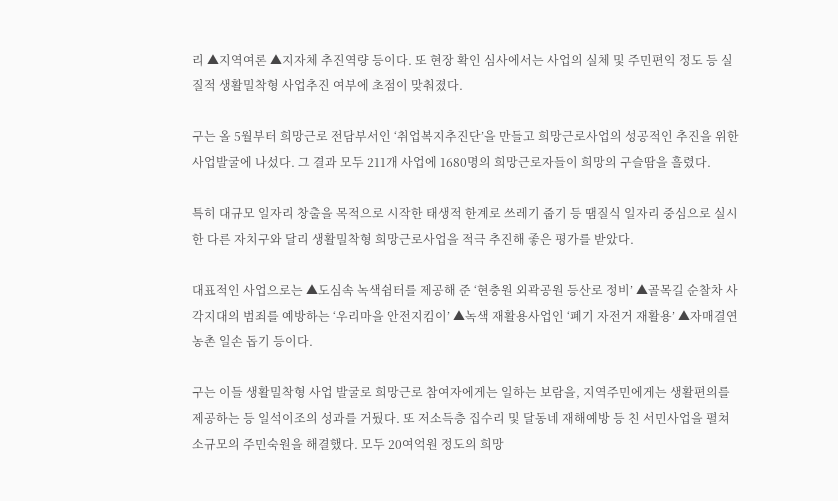리 ▲지역여론 ▲지자체 추진역량 등이다. 또 현장 확인 심사에서는 사업의 실체 및 주민편익 정도 등 실질적 생활밀착형 사업추진 여부에 초점이 맞춰졌다.

구는 올 5월부터 희망근로 전담부서인 ‘취업복지추진단’을 만들고 희망근로사업의 성공적인 추진을 위한 사업발굴에 나섰다. 그 결과 모두 211개 사업에 1680명의 희망근로자들이 희망의 구슬땀을 흘렸다.

특히 대규모 일자리 창출을 목적으로 시작한 태생적 한계로 쓰레기 줍기 등 땜질식 일자리 중심으로 실시한 다른 자치구와 달리 생활밀착형 희망근로사업을 적극 추진해 좋은 평가를 받았다.

대표적인 사업으로는 ▲도심속 녹색쉼터를 제공해 준 ‘현충원 외곽공원 등산로 정비’ ▲골목길 순찰차 사각지대의 범죄를 예방하는 ‘우리마을 안전지킴이’ ▲녹색 재활용사업인 ‘폐기 자전거 재활용’ ▲자매결연 농촌 일손 돕기 등이다.

구는 이들 생활밀착형 사업 발굴로 희망근로 참여자에게는 일하는 보람을, 지역주민에게는 생활편의를 제공하는 등 일석이조의 성과를 거뒀다. 또 저소득층 집수리 및 달동네 재해예방 등 친 서민사업을 펼쳐 소규모의 주민숙원을 해결했다. 모두 20여억원 정도의 희망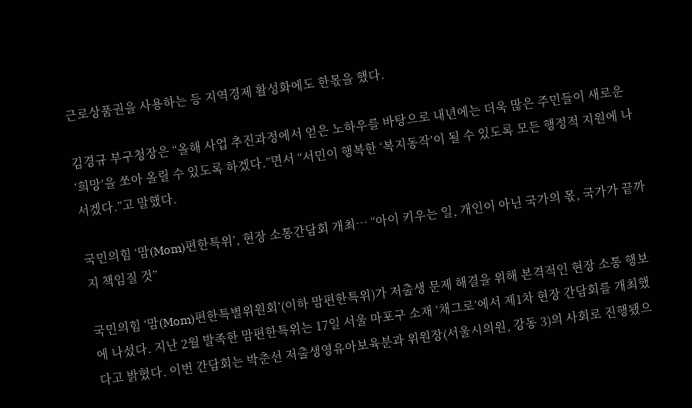근로상품권을 사용하는 등 지역경제 활성화에도 한몫을 했다.

김경규 부구청장은 “올해 사업 추진과정에서 얻은 노하우를 바탕으로 내년에는 더욱 많은 주민들이 새로운 ‘희망’을 쏘아 올릴 수 있도록 하겠다.”면서 “서민이 행복한 ‘복지동작’이 될 수 있도록 모든 행정적 지원에 나서겠다.”고 말했다.

국민의힘 ‘맘(Mom)편한특위’, 현장 소통간담회 개최… “아이 키우는 일, 개인이 아닌 국가의 몫, 국가가 끝까지 책임질 것”

국민의힘 ‘맘(Mom)편한특별위원회’(이하 맘편한특위)가 저출생 문제 해결을 위해 본격적인 현장 소통 행보에 나섰다. 지난 2월 발족한 맘편한특위는 17일 서울 마포구 소재 ‘채그로’에서 제1차 현장 간담회를 개최했다고 밝혔다. 이번 간담회는 박춘선 저출생영유아보육분과 위원장(서울시의원, 강동 3)의 사회로 진행됐으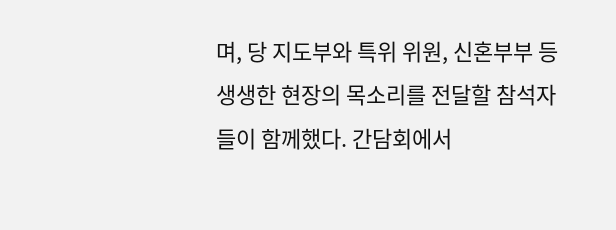며, 당 지도부와 특위 위원, 신혼부부 등 생생한 현장의 목소리를 전달할 참석자들이 함께했다. 간담회에서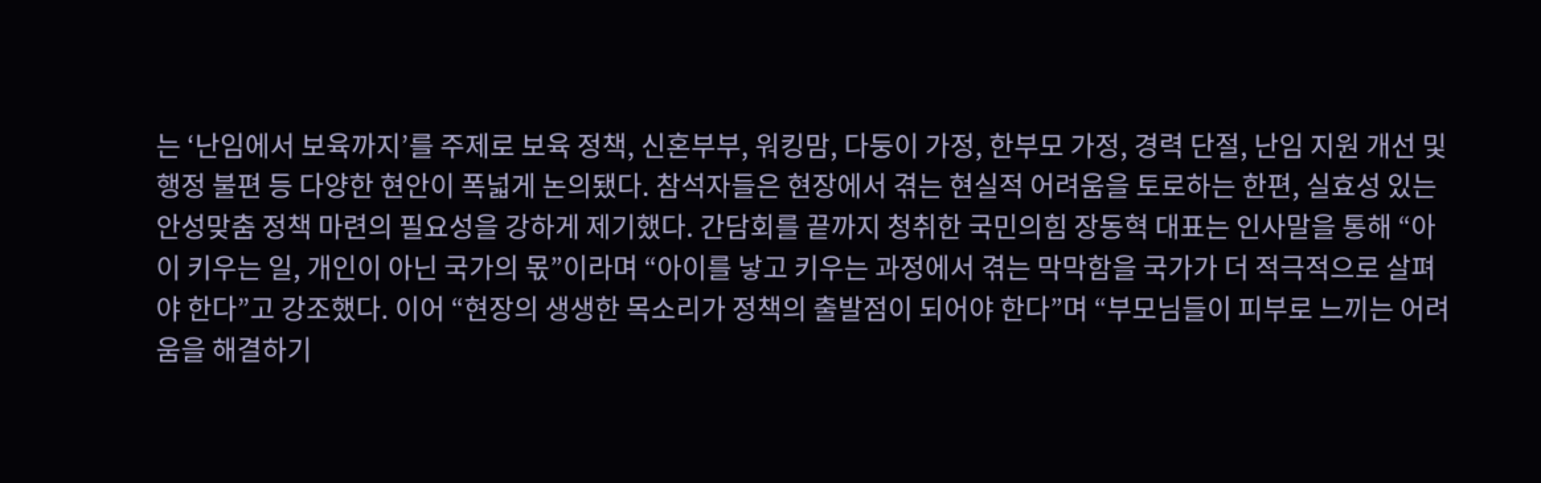는 ‘난임에서 보육까지’를 주제로 보육 정책, 신혼부부, 워킹맘, 다둥이 가정, 한부모 가정, 경력 단절, 난임 지원 개선 및 행정 불편 등 다양한 현안이 폭넓게 논의됐다. 참석자들은 현장에서 겪는 현실적 어려움을 토로하는 한편, 실효성 있는 안성맞춤 정책 마련의 필요성을 강하게 제기했다. 간담회를 끝까지 청취한 국민의힘 장동혁 대표는 인사말을 통해 “아이 키우는 일, 개인이 아닌 국가의 몫”이라며 “아이를 낳고 키우는 과정에서 겪는 막막함을 국가가 더 적극적으로 살펴야 한다”고 강조했다. 이어 “현장의 생생한 목소리가 정책의 출발점이 되어야 한다”며 “부모님들이 피부로 느끼는 어려움을 해결하기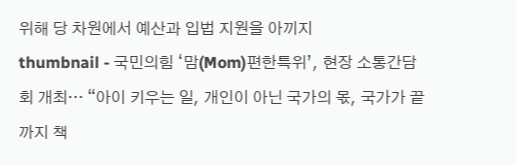위해 당 차원에서 예산과 입법 지원을 아끼지
thumbnail - 국민의힘 ‘맘(Mom)편한특위’, 현장 소통간담회 개최… “아이 키우는 일, 개인이 아닌 국가의 몫, 국가가 끝까지 책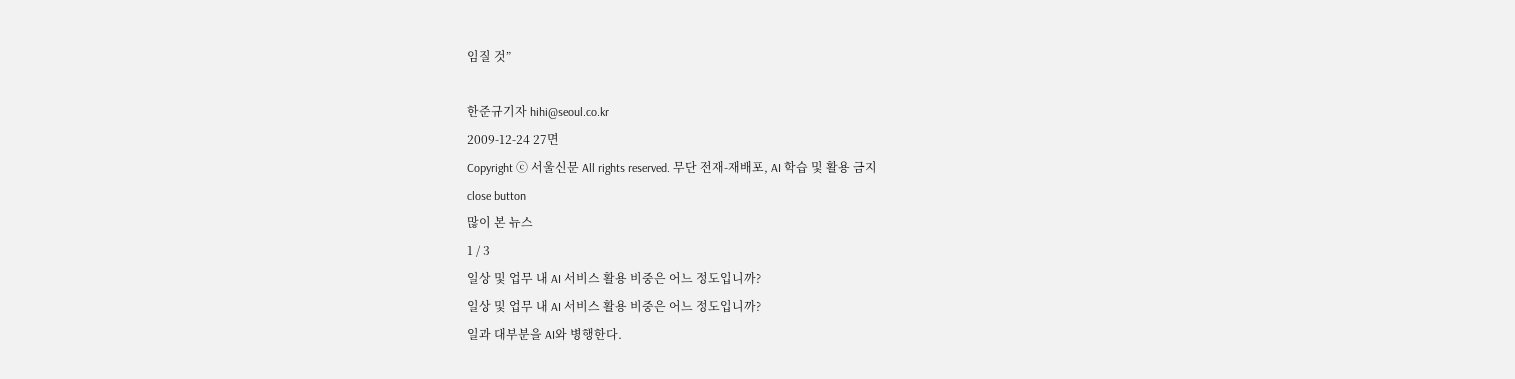임질 것”

한준규기자 hihi@seoul.co.kr
2009-12-24 27면
Copyright ⓒ 서울신문 All rights reserved. 무단 전재-재배포, AI 학습 및 활용 금지
close button
많이 본 뉴스
1 / 3
일상 및 업무 내 AI 서비스 활용 비중은 어느 정도입니까?
일상 및 업무 내 AI 서비스 활용 비중은 어느 정도입니까?
일과 대부분을 AI와 병행한다.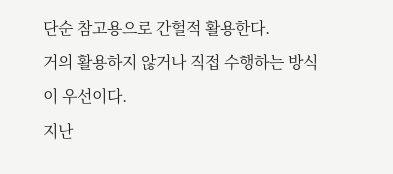단순 참고용으로 간헐적 활용한다.
거의 활용하지 않거나 직접 수행하는 방식이 우선이다.
지난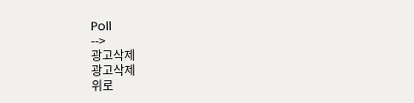Poll
-->
광고삭제
광고삭제
위로